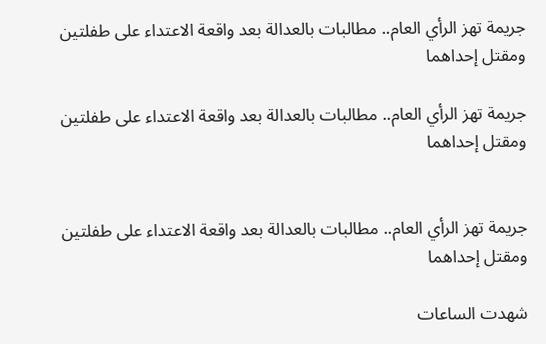جريمة تهز الرأي العام.. مطالبات بالعدالة بعد واقعة الاعتداء على طفلتين ومقتل إحداهما

جريمة تهز الرأي العام.. مطالبات بالعدالة بعد واقعة الاعتداء على طفلتين ومقتل إحداهما


جريمة تهز الرأي العام.. مطالبات بالعدالة بعد واقعة الاعتداء على طفلتين ومقتل إحداهما

شهدت الساعات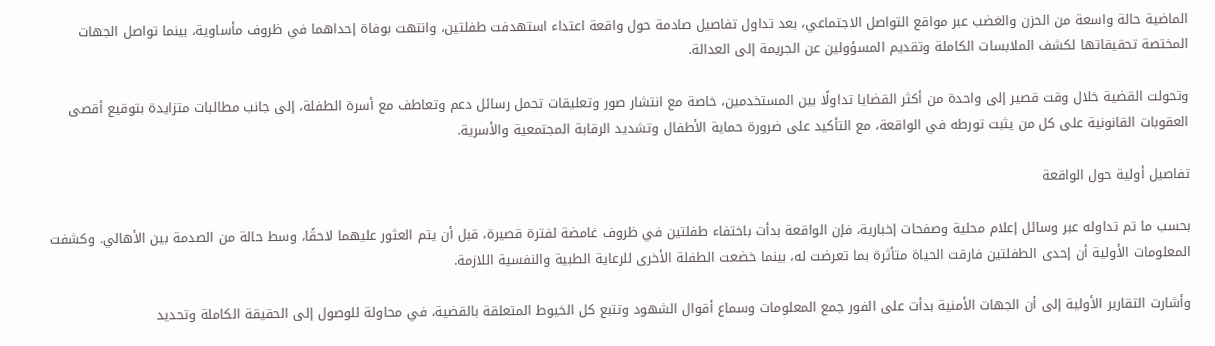الماضية حالة واسعة من الحزن والغضب عبر مواقع التواصل الاجتماعي، بعد تداول تفاصيل صادمة حول واقعة اعتداء استهدفت طفلتين، وانتهت بوفاة إحداهما في ظروف مأساوية، بينما تواصل الجهات المختصة تحقيقاتها لكشف الملابسات الكاملة وتقديم المسؤولين عن الجريمة إلى العدالة.

وتحولت القضية خلال وقت قصير إلى واحدة من أكثر القضايا تداولًا بين المستخدمين، خاصة مع انتشار صور وتعليقات تحمل رسائل دعم وتعاطف مع أسرة الطفلة، إلى جانب مطالبات متزايدة بتوقيع أقصى العقوبات القانونية على كل من يثبت تورطه في الواقعة، مع التأكيد على ضرورة حماية الأطفال وتشديد الرقابة المجتمعية والأسرية.

تفاصيل أولية حول الواقعة

بحسب ما تم تداوله عبر وسائل إعلام محلية وصفحات إخبارية، فإن الواقعة بدأت باختفاء طفلتين في ظروف غامضة لفترة قصيرة، قبل أن يتم العثور عليهما لاحقًا، وسط حالة من الصدمة بين الأهالي. وكشفت المعلومات الأولية أن إحدى الطفلتين فارقت الحياة متأثرة بما تعرضت له، بينما خضعت الطفلة الأخرى للرعاية الطبية والنفسية اللازمة.

وأشارت التقارير الأولية إلى أن الجهات الأمنية بدأت على الفور جمع المعلومات وسماع أقوال الشهود وتتبع كل الخيوط المتعلقة بالقضية، في محاولة للوصول إلى الحقيقة الكاملة وتحديد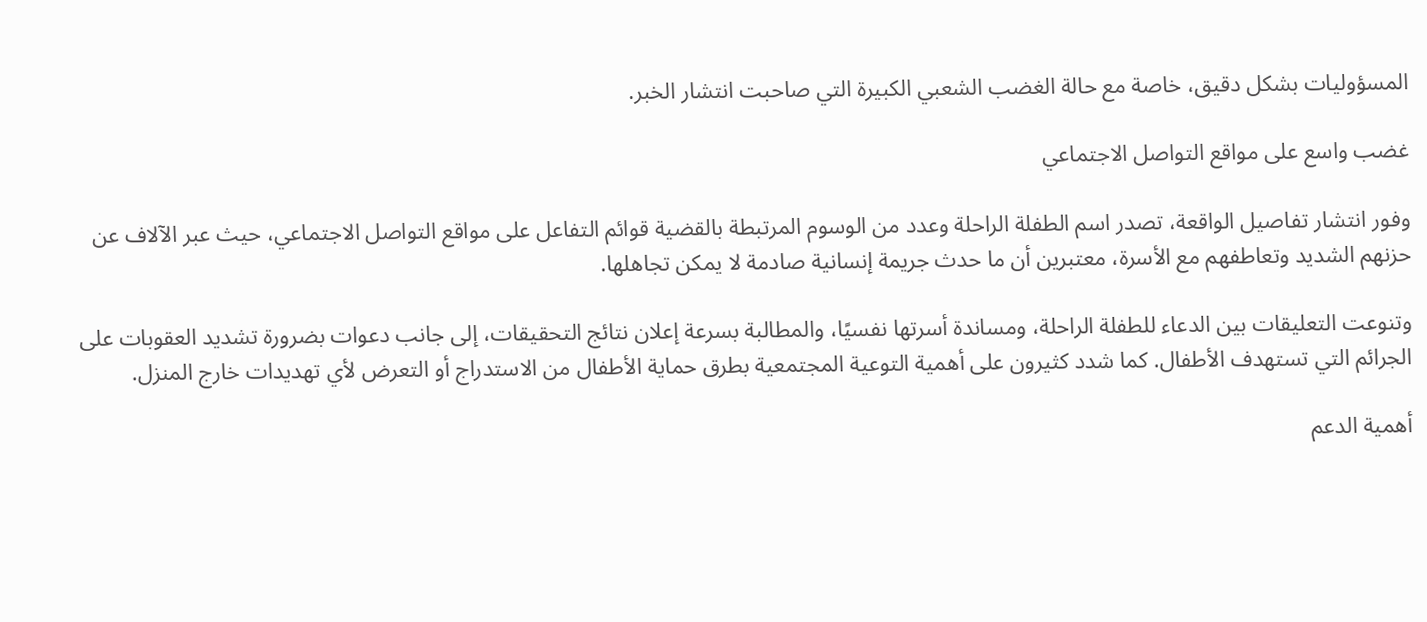المسؤوليات بشكل دقيق، خاصة مع حالة الغضب الشعبي الكبيرة التي صاحبت انتشار الخبر.

غضب واسع على مواقع التواصل الاجتماعي

وفور انتشار تفاصيل الواقعة، تصدر اسم الطفلة الراحلة وعدد من الوسوم المرتبطة بالقضية قوائم التفاعل على مواقع التواصل الاجتماعي، حيث عبر الآلاف عن حزنهم الشديد وتعاطفهم مع الأسرة، معتبرين أن ما حدث جريمة إنسانية صادمة لا يمكن تجاهلها.

وتنوعت التعليقات بين الدعاء للطفلة الراحلة، ومساندة أسرتها نفسيًا، والمطالبة بسرعة إعلان نتائج التحقيقات، إلى جانب دعوات بضرورة تشديد العقوبات على الجرائم التي تستهدف الأطفال. كما شدد كثيرون على أهمية التوعية المجتمعية بطرق حماية الأطفال من الاستدراج أو التعرض لأي تهديدات خارج المنزل.

أهمية الدعم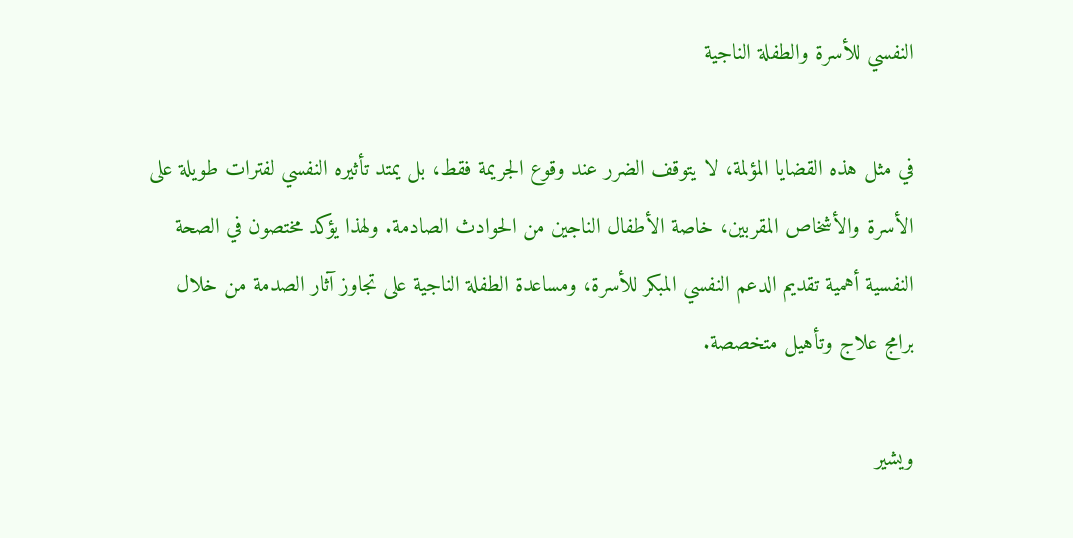النفسي للأسرة والطفلة الناجية

في مثل هذه القضايا المؤلمة، لا يتوقف الضرر عند وقوع الجريمة فقط، بل يمتد تأثيره النفسي لفترات طويلة على الأسرة والأشخاص المقربين، خاصة الأطفال الناجين من الحوادث الصادمة. ولهذا يؤكد مختصون في الصحة النفسية أهمية تقديم الدعم النفسي المبكر للأسرة، ومساعدة الطفلة الناجية على تجاوز آثار الصدمة من خلال برامج علاج وتأهيل متخصصة.

ويشير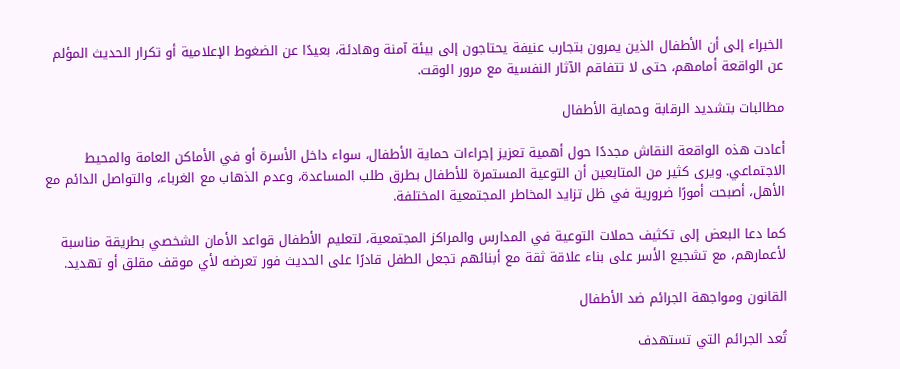الخبراء إلى أن الأطفال الذين يمرون بتجارب عنيفة يحتاجون إلى بيئة آمنة وهادئة، بعيدًا عن الضغوط الإعلامية أو تكرار الحديث المؤلم عن الواقعة أمامهم، حتى لا تتفاقم الآثار النفسية مع مرور الوقت.

مطالبات بتشديد الرقابة وحماية الأطفال

أعادت هذه الواقعة النقاش مجددًا حول أهمية تعزيز إجراءات حماية الأطفال، سواء داخل الأسرة أو في الأماكن العامة والمحيط الاجتماعي. ويرى كثير من المتابعين أن التوعية المستمرة للأطفال بطرق طلب المساعدة، وعدم الذهاب مع الغرباء، والتواصل الدائم مع الأهل، أصبحت أمورًا ضرورية في ظل تزايد المخاطر المجتمعية المختلفة.

كما دعا البعض إلى تكثيف حملات التوعية في المدارس والمراكز المجتمعية، لتعليم الأطفال قواعد الأمان الشخصي بطريقة مناسبة لأعمارهم، مع تشجيع الأسر على بناء علاقة ثقة مع أبنائهم تجعل الطفل قادرًا على الحديث فور تعرضه لأي موقف مقلق أو تهديد.

القانون ومواجهة الجرائم ضد الأطفال

تُعد الجرائم التي تستهدف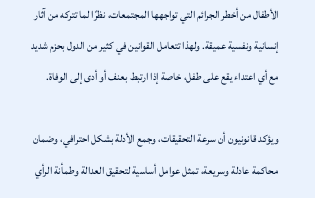الأطفال من أخطر الجرائم التي تواجهها المجتمعات، نظرًا لما تتركه من آثار إنسانية ونفسية عميقة. ولهذا تتعامل القوانين في كثير من الدول بحزم شديد مع أي اعتداء يقع على طفل، خاصة إذا ارتبط بعنف أو أدى إلى الوفاة.

ويؤكد قانونيون أن سرعة التحقيقات، وجمع الأدلة بشكل احترافي، وضمان محاكمة عادلة وسريعة، تمثل عوامل أساسية لتحقيق العدالة وطمأنة الرأي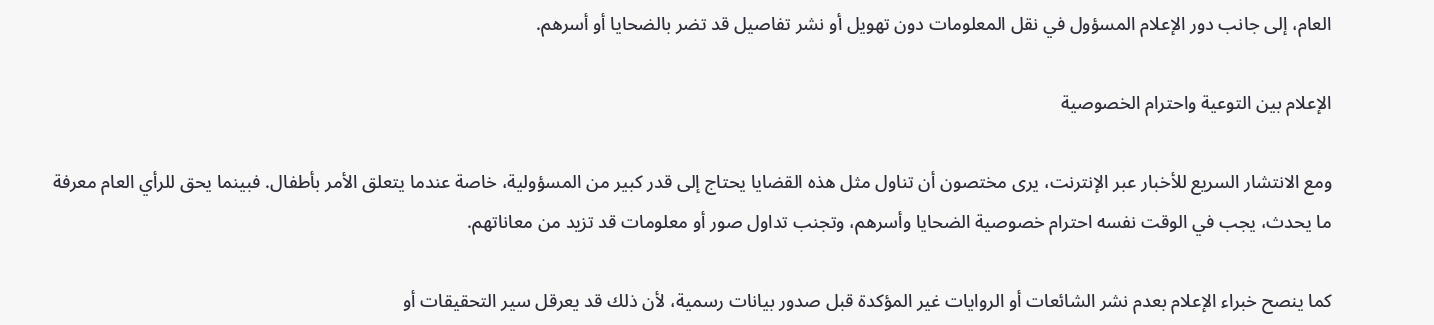العام، إلى جانب دور الإعلام المسؤول في نقل المعلومات دون تهويل أو نشر تفاصيل قد تضر بالضحايا أو أسرهم.

الإعلام بين التوعية واحترام الخصوصية

ومع الانتشار السريع للأخبار عبر الإنترنت، يرى مختصون أن تناول مثل هذه القضايا يحتاج إلى قدر كبير من المسؤولية، خاصة عندما يتعلق الأمر بأطفال. فبينما يحق للرأي العام معرفة ما يحدث، يجب في الوقت نفسه احترام خصوصية الضحايا وأسرهم، وتجنب تداول صور أو معلومات قد تزيد من معاناتهم.

كما ينصح خبراء الإعلام بعدم نشر الشائعات أو الروايات غير المؤكدة قبل صدور بيانات رسمية، لأن ذلك قد يعرقل سير التحقيقات أو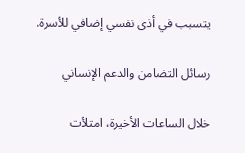يتسبب في أذى نفسي إضافي للأسرة.

رسائل التضامن والدعم الإنساني

خلال الساعات الأخيرة، امتلأت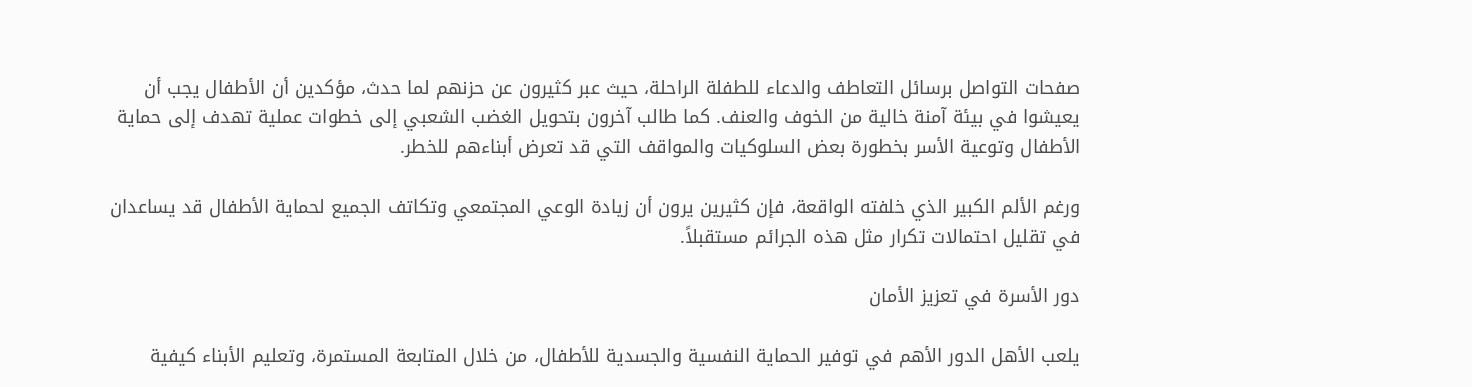صفحات التواصل برسائل التعاطف والدعاء للطفلة الراحلة، حيث عبر كثيرون عن حزنهم لما حدث، مؤكدين أن الأطفال يجب أن يعيشوا في بيئة آمنة خالية من الخوف والعنف. كما طالب آخرون بتحويل الغضب الشعبي إلى خطوات عملية تهدف إلى حماية الأطفال وتوعية الأسر بخطورة بعض السلوكيات والمواقف التي قد تعرض أبناءهم للخطر.

ورغم الألم الكبير الذي خلفته الواقعة، فإن كثيرين يرون أن زيادة الوعي المجتمعي وتكاتف الجميع لحماية الأطفال قد يساعدان في تقليل احتمالات تكرار مثل هذه الجرائم مستقبلاً.

دور الأسرة في تعزيز الأمان

يلعب الأهل الدور الأهم في توفير الحماية النفسية والجسدية للأطفال، من خلال المتابعة المستمرة، وتعليم الأبناء كيفية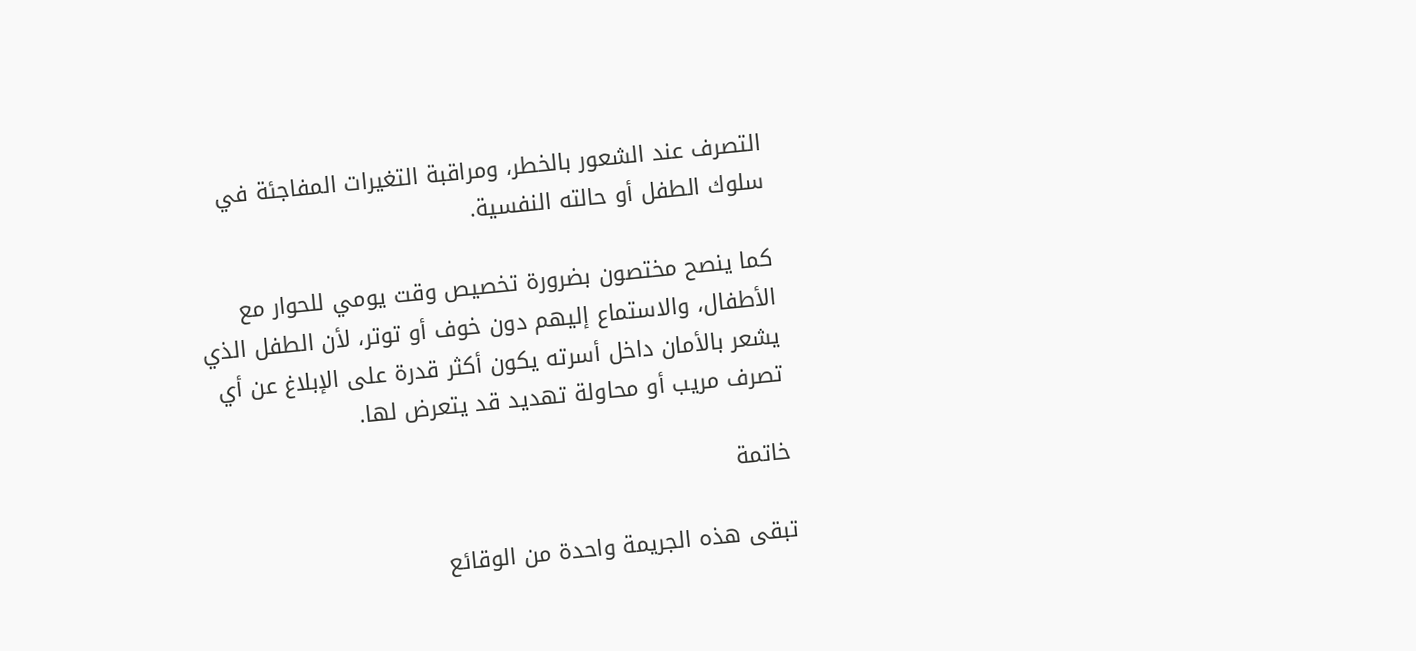التصرف عند الشعور بالخطر، ومراقبة التغيرات المفاجئة في سلوك الطفل أو حالته النفسية.

كما ينصح مختصون بضرورة تخصيص وقت يومي للحوار مع الأطفال، والاستماع إليهم دون خوف أو توتر، لأن الطفل الذي يشعر بالأمان داخل أسرته يكون أكثر قدرة على الإبلاغ عن أي تصرف مريب أو محاولة تهديد قد يتعرض لها.

خاتمة

تبقى هذه الجريمة واحدة من الوقائع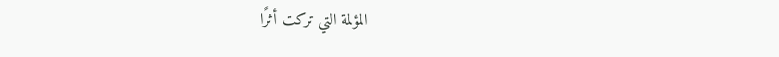المؤلمة التي تركت أثرًا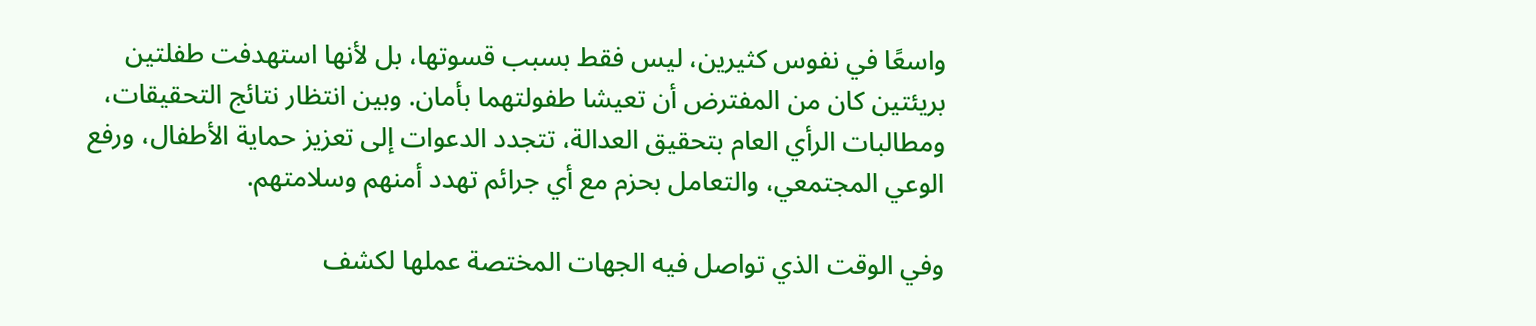واسعًا في نفوس كثيرين، ليس فقط بسبب قسوتها، بل لأنها استهدفت طفلتين بريئتين كان من المفترض أن تعيشا طفولتهما بأمان. وبين انتظار نتائج التحقيقات، ومطالبات الرأي العام بتحقيق العدالة، تتجدد الدعوات إلى تعزيز حماية الأطفال، ورفع الوعي المجتمعي، والتعامل بحزم مع أي جرائم تهدد أمنهم وسلامتهم.

وفي الوقت الذي تواصل فيه الجهات المختصة عملها لكشف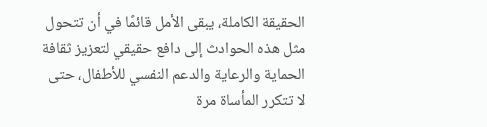الحقيقة الكاملة، يبقى الأمل قائمًا في أن تتحول مثل هذه الحوادث إلى دافع حقيقي لتعزيز ثقافة الحماية والرعاية والدعم النفسي للأطفال، حتى لا تتكرر المأساة مرة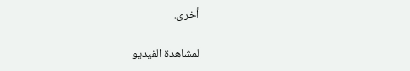أخرى.

لمشاهدة الفيديو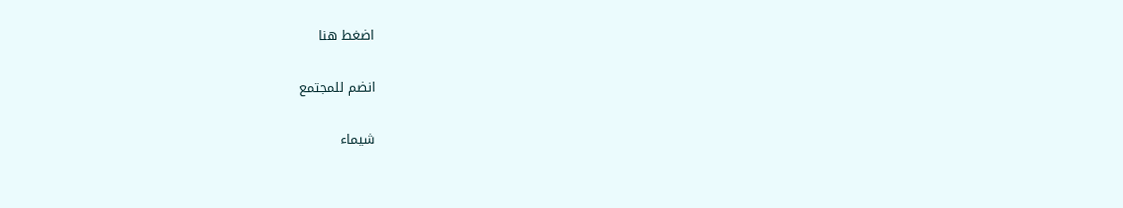اضغط هنا

انضم للمجتمع

شيماء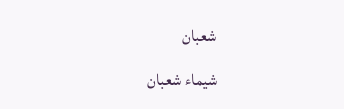شعبان
شيماء شعبان